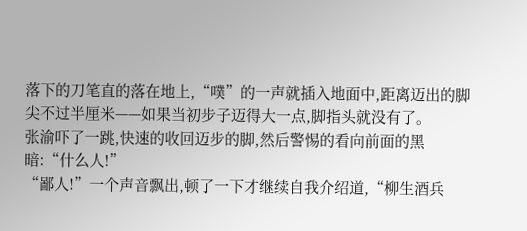落下的刀笔直的落在地上,“噗”的一声就插入地面中,距离迈出的脚尖不过半厘米——如果当初步子迈得大一点,脚指头就没有了。
张渝吓了一跳,快速的收回迈步的脚,然后警惕的看向前面的黑暗:“什么人!”
“鄙人!”一个声音飘出,顿了一下才继续自我介绍道,“柳生酒兵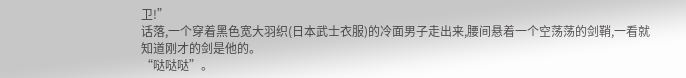卫!”
话落,一个穿着黑色宽大羽织(日本武士衣服)的冷面男子走出来,腰间悬着一个空荡荡的剑鞘,一看就知道刚才的剑是他的。
“哒哒哒”。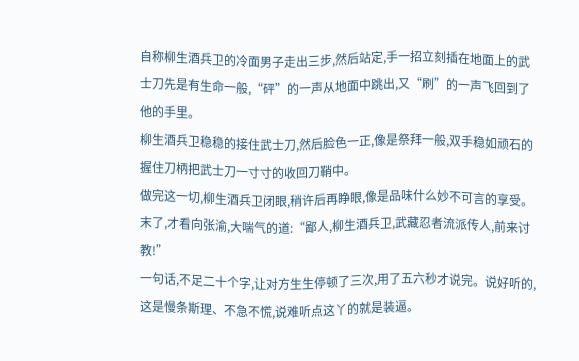自称柳生酒兵卫的冷面男子走出三步,然后站定,手一招立刻插在地面上的武士刀先是有生命一般,“砰”的一声从地面中跳出,又“刷”的一声飞回到了他的手里。
柳生酒兵卫稳稳的接住武士刀,然后脸色一正,像是祭拜一般,双手稳如顽石的握住刀柄把武士刀一寸寸的收回刀鞘中。
做完这一切,柳生酒兵卫闭眼,稍许后再睁眼,像是品味什么妙不可言的享受。末了,才看向张渝,大喘气的道:“鄙人,柳生酒兵卫,武藏忍者流派传人,前来讨教!”
一句话,不足二十个字,让对方生生停顿了三次,用了五六秒才说完。说好听的,这是慢条斯理、不急不慌,说难听点这丫的就是装逼。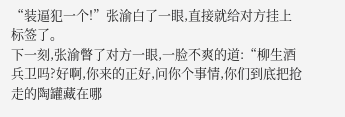“装逼犯一个!”张渝白了一眼,直接就给对方挂上标签了。
下一刻,张渝瞥了对方一眼,一脸不爽的道:“柳生酒兵卫吗?好啊,你来的正好,问你个事情,你们到底把抢走的陶罐藏在哪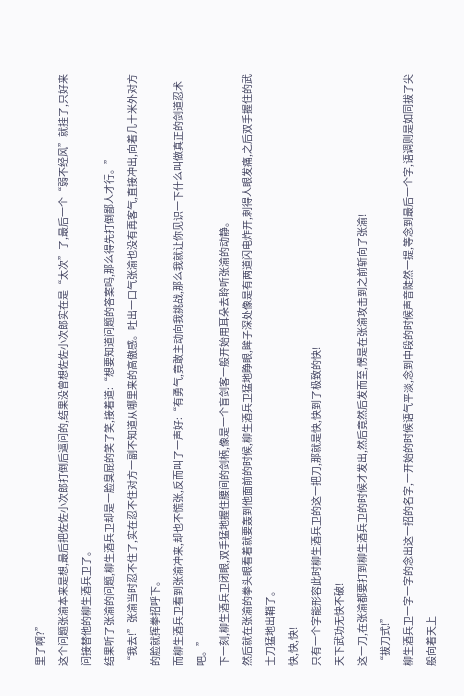里了啊?”
这个问题张渝本来是想,最后把佐佐小次郎打倒后逼问的,结果没曾想佐佐小次郎实在是“太次”了,最后一个“弱不经风”就挂了,只好来问接替他的柳生酒兵卫了。
结果听了张渝的问题,柳生酒兵卫却是一脸臭屁的笑了笑,接着道:“想要知道问题的答案吗,那么得先打倒鄙人才行。”
“我去!”张渝当时忍不住了,实在忍不住对方一副不知道从哪里来的高傲感。吐出一口气张渝也没有再客气,直接冲出,向着几十米外对方的脸就挥拳招呼下。
而柳生酒兵卫看到张渝冲来,却也不慌张,反而叫了一声好:“有勇气,竟敢主动向我挑战,那么我就让你见识一下什么叫做真正的剑道忍术吧。”
下一刻,柳生酒兵卫闭眼,双手猛地握住腰间的剑柄,像是一个盲剑客一般开始用耳朵去聆听张渝的动静。
然后就在张渝的拳头眼看着就要轰到他面前的时候,柳生酒兵卫猛地睁眼,眸子深处像是有两道闪电炸开,刺得人眼发痛,之后双手握住的武士刀猛地出鞘了。
快,快,快!
只有一个字能形容此时柳生酒兵卫的这一把刀,那就是快,快到了极致的快!
天下武功无快不破!
这一刀,在张渝都要打到柳生酒兵卫的时候才发出,然后竟然后发而至,愣是在张渝攻击到之前斩向了张渝!
“拔刀式!”
柳生酒兵卫一字一字的念出这一招的名字,一开始的时候语气平淡,念到中段的时候声音陡然一提,等念到最后一个字,语调则是如同拔了尖般向着天上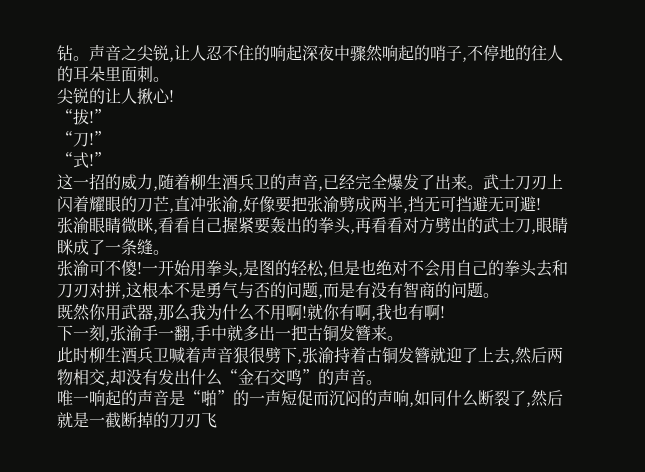钻。声音之尖锐,让人忍不住的响起深夜中骤然响起的哨子,不停地的往人的耳朵里面刺。
尖锐的让人揪心!
“拔!”
“刀!”
“式!”
这一招的威力,随着柳生酒兵卫的声音,已经完全爆发了出来。武士刀刃上闪着耀眼的刀芒,直冲张渝,好像要把张渝劈成两半,挡无可挡避无可避!
张渝眼睛微眯,看看自己握紧要轰出的拳头,再看看对方劈出的武士刀,眼睛眯成了一条缝。
张渝可不傻!一开始用拳头,是图的轻松,但是也绝对不会用自己的拳头去和刀刃对拼,这根本不是勇气与否的问题,而是有没有智商的问题。
既然你用武器,那么我为什么不用啊!就你有啊,我也有啊!
下一刻,张渝手一翻,手中就多出一把古铜发簪来。
此时柳生酒兵卫喊着声音狠很劈下,张渝持着古铜发簪就迎了上去,然后两物相交,却没有发出什么“金石交鸣”的声音。
唯一响起的声音是“啪”的一声短促而沉闷的声响,如同什么断裂了,然后就是一截断掉的刀刃飞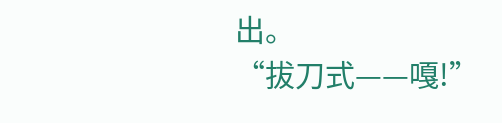出。
“拔刀式——嘎!”